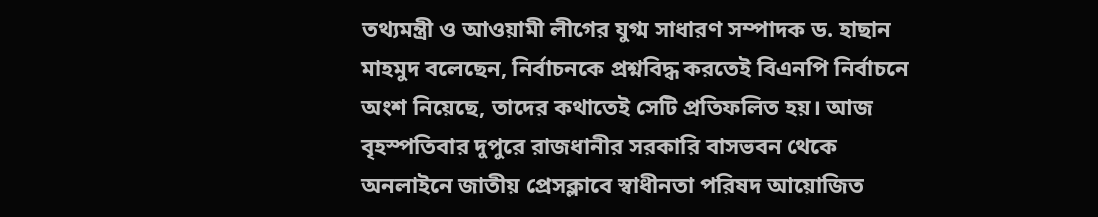তথ্যমন্ত্রী ও আওয়ামী লীগের যুগ্ম সাধারণ সম্পাদক ড. হাছান মাহমুদ বলেছেন, নির্বাচনকে প্রশ্নবিদ্ধ করতেই বিএনপি নির্বাচনে অংশ নিয়েছে, তাদের কথাতেই সেটি প্রতিফলিত হয়। আজ বৃহস্পতিবার দুপুরে রাজধানীর সরকারি বাসভবন থেকে অনলাইনে জাতীয় প্রেসক্লাবে স্বাধীনতা পরিষদ আয়োজিত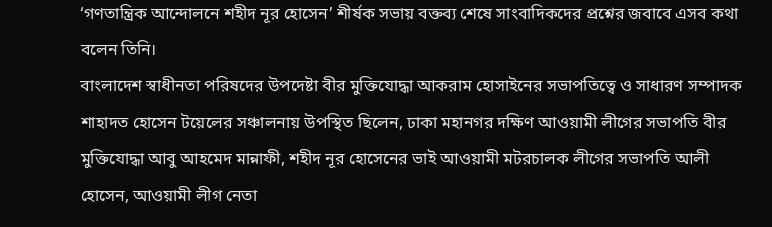‘গণতান্ত্রিক আন্দোলনে শহীদ নূর হোসেন’ শীর্ষক সভায় বক্তব্য শেষে সাংবাদিকদের প্রশ্নের জবাবে এসব কথা বলেন তিনি।
বাংলাদেশ স্বাধীনতা পরিষদের উপদেষ্টা বীর মুক্তিযোদ্ধা আকরাম হোসাইনের সভাপতিত্বে ও সাধারণ সম্পাদক শাহাদত হোসেন টয়েলের সঞ্চালনায় উপস্থিত ছিলেন, ঢাকা মহানগর দক্ষিণ আওয়ামী লীগের সভাপতি বীর মুক্তিযোদ্ধা আবু আহমেদ মান্নাফী, শহীদ নূর হোসেনের ভাই আওয়ামী মটরচালক লীগের সভাপতি আলী হোসেন, আওয়ামী লীগ নেতা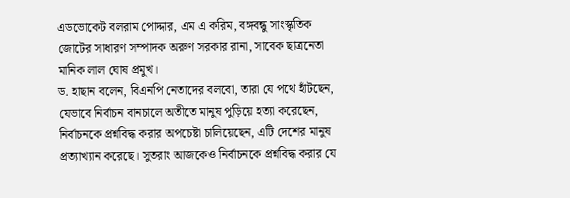এডভোকেট বলরাম পোদ্দার, এম এ করিম, বঙ্গবন্ধু সাংস্কৃতিক জোটের সাধারণ সম্পাদক অরুণ সরকার রানা, সাবেক ছাত্রনেতা মানিক লাল ঘোষ প্রমুখ।
ড. হাছান বলেন, বিএনপি নেতাদের বলবো, তারা যে পথে হাঁটছেন, যেভাবে নির্বাচন বানচালে অতীতে মানুষ পুড়িয়ে হত্যা করেছেন, নির্বাচনকে প্রশ্নবিদ্ধ করার অপচেষ্টা চালিয়েছেন, এটি দেশের মানুষ প্রত্যাখ্যান করেছে। সুতরাং আজকেও নির্বাচনকে প্রশ্নবিদ্ধ করার যে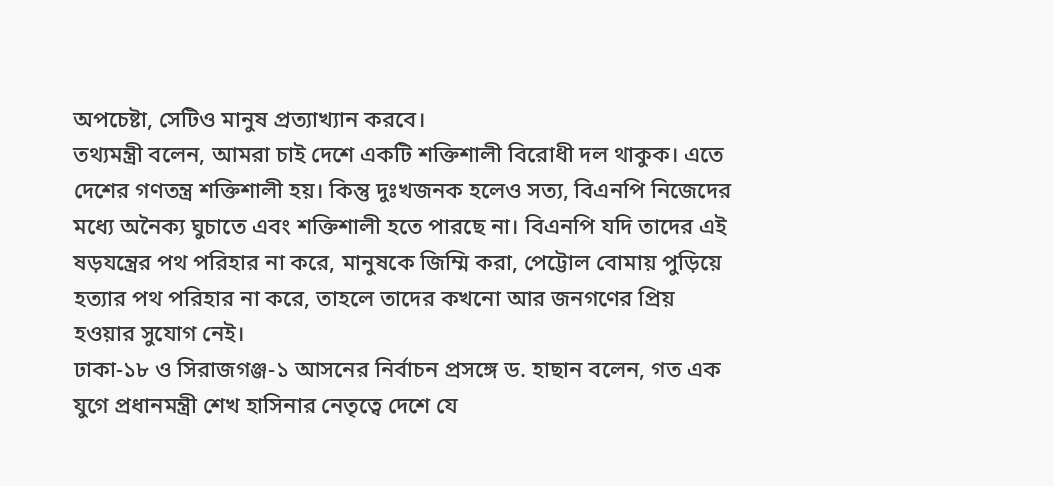অপচেষ্টা, সেটিও মানুষ প্রত্যাখ্যান করবে।
তথ্যমন্ত্রী বলেন, আমরা চাই দেশে একটি শক্তিশালী বিরোধী দল থাকুক। এতে দেশের গণতন্ত্র শক্তিশালী হয়। কিন্তু দুঃখজনক হলেও সত্য, বিএনপি নিজেদের মধ্যে অনৈক্য ঘুচাতে এবং শক্তিশালী হতে পারছে না। বিএনপি যদি তাদের এই ষড়যন্ত্রের পথ পরিহার না করে, মানুষকে জিম্মি করা, পেট্টোল বোমায় পুড়িয়ে হত্যার পথ পরিহার না করে, তাহলে তাদের কখনো আর জনগণের প্রিয় হওয়ার সুযোগ নেই।
ঢাকা-১৮ ও সিরাজগঞ্জ-১ আসনের নির্বাচন প্রসঙ্গে ড. হাছান বলেন, গত এক যুগে প্রধানমন্ত্রী শেখ হাসিনার নেতৃত্বে দেশে যে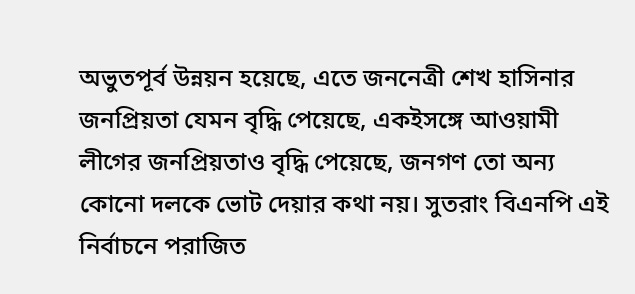অভুতপূর্ব উন্নয়ন হয়েছে, এতে জননেত্রী শেখ হাসিনার জনপ্রিয়তা যেমন বৃদ্ধি পেয়েছে, একইসঙ্গে আওয়ামী লীগের জনপ্রিয়তাও বৃদ্ধি পেয়েছে, জনগণ তো অন্য কোনো দলকে ভোট দেয়ার কথা নয়। সুতরাং বিএনপি এই নির্বাচনে পরাজিত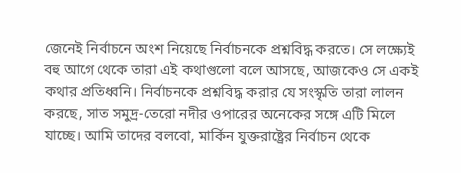জেনেই নির্বাচনে অংশ নিয়েছে নির্বাচনকে প্রশ্নবিদ্ধ করতে। সে লক্ষ্যেই বহু আগে থেকে তারা এই কথাগুলো বলে আসছে, আজকেও সে একই কথার প্রতিধ্বনি। নির্বাচনকে প্রশ্নবিদ্ধ করার যে সংস্কৃতি তারা লালন করছে, সাত সমুদ্র-তেরো নদীর ওপারের অনেকের সঙ্গে এটি মিলে যাচ্ছে। আমি তাদের বলবো, মার্কিন যুক্তরাষ্ট্রের নির্বাচন থেকে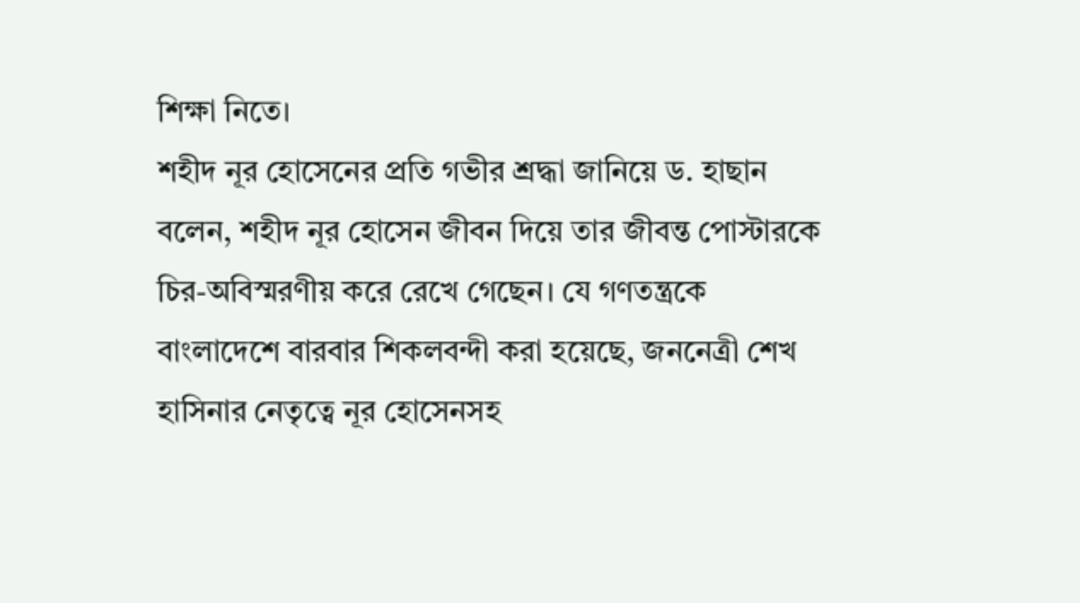শিক্ষা নিতে।
শহীদ নূর হোসেনের প্রতি গভীর শ্রদ্ধা জানিয়ে ড. হাছান বলেন, শহীদ নূর হোসেন জীবন দিয়ে তার জীবন্ত পোস্টারকে চির-অবিস্মরণীয় করে রেখে গেছেন। যে গণতন্ত্রকে বাংলাদেশে বারবার শিকলবন্দী করা হয়েছে, জননেত্রী শেখ হাসিনার নেতৃত্বে নূর হোসেনসহ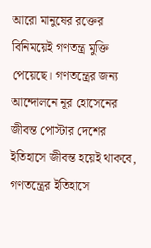আরো মানুষের রক্তের বিনিময়েই গণতন্ত্র মুক্তি পেয়েছে। গণতন্ত্রের জন্য আন্দোলনে নূর হোসেনের জীবন্ত পোস্টার দেশের ইতিহাসে জীবন্ত হয়েই থাকবে, গণতন্ত্রের ইতিহাসে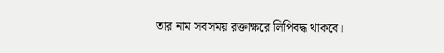তার নাম সবসময় রক্তাক্ষরে লিপিবদ্ধ থাকবে।